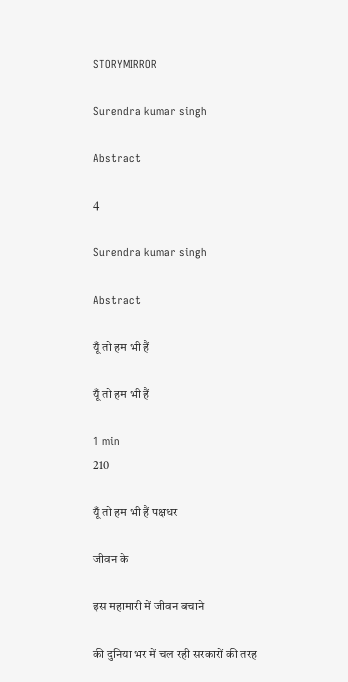STORYMIRROR

Surendra kumar singh

Abstract

4

Surendra kumar singh

Abstract

यूँ तो हम भी हैं

यूँ तो हम भी हैं

1 min
210

यूँ तो हम भी हैं पक्षधर

जीवन के

इस महामारी में जीवन बचाने

की दुनिया भर में चल रही सरकारों की तरह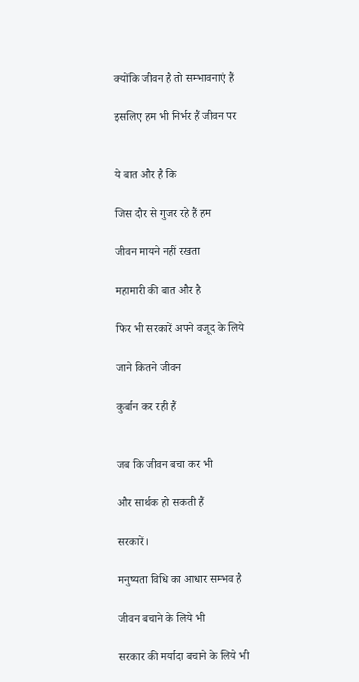क्योंकि जीवन है तो सम्भावनाएं हैं

इसलिए हम भी निर्भर हैं जीवन पर


ये बात और है कि

जिस दौर से गुजर रहे हैं हम

जीवन मायने नहीं रखता

महामारी की बात और है

फिर भी सरकारें अपने वजूद के लिये

जाने कितने जीवन

कुर्बान कर रही हैं


जब कि जीवन बचा कर भी

और सार्थक हो सकती हैं

सरकारें।

मनुष्यता विधि का आधार सम्भव है

जीवन बचाने के लिये भी

सरकार की मर्यादा बचाने के लिये भी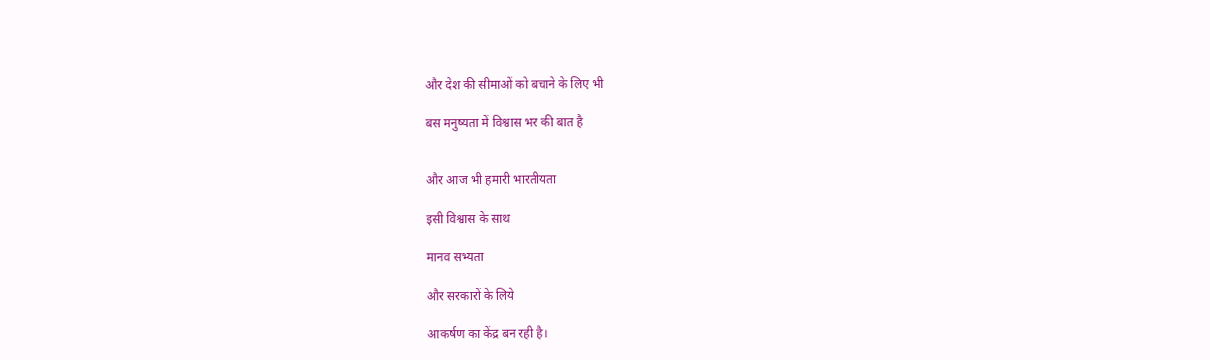और देश की सीमाओं को बचाने के लिए भी

बस मनुष्यता में विश्वास भर की बात है


और आज भी हमारी भारतीयता

इसी विश्वास के साथ

मानव सभ्यता

और सरकारों के लिये

आकर्षण का केंद्र बन रही है।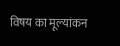विषय का मूल्यांकन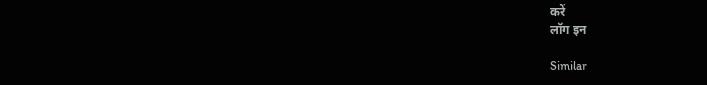करें
लॉग इन

Similar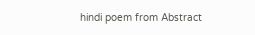hindi poem from Abstract